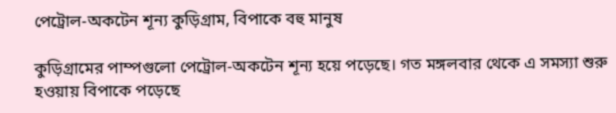পেট্রোল-অকটেন শূন্য কুড়িগ্রাম, বিপাকে বহু মানুষ

কুড়িগ্রামের পাম্পগুলো পেট্রোল-অকটেন শূন্য হয়ে পড়েছে। গত মঙ্গলবার থেকে এ সমস্যা শুরু হওয়ায় বিপাকে পড়েছে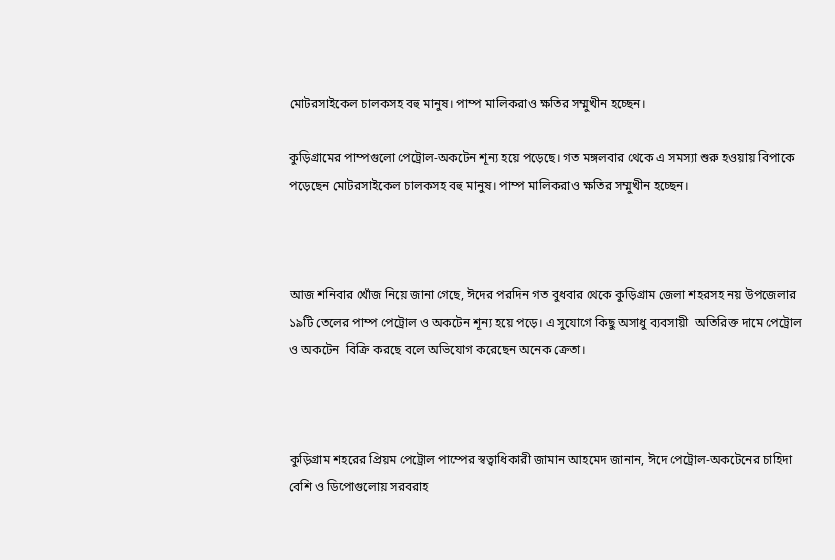মোটরসাইকেল চালকসহ বহু মানুষ। পাম্প মালিকরাও ক্ষতির সম্মুখীন হচ্ছেন।

কুড়িগ্রামের পাম্পগুলো পেট্রোল-অকটেন শূন্য হয়ে পড়েছে। গত মঙ্গলবার থেকে এ সমস্যা শুরু হওয়ায় বিপাকে পড়েছেন মোটরসাইকেল চালকসহ বহু মানুষ। পাম্প মালিকরাও ক্ষতির সম্মুখীন হচ্ছেন।



আজ শনিবার খোঁজ নিয়ে জানা গেছে, ঈদের পরদিন গত বুধবার থেকে কুড়িগ্রাম জেলা শহরসহ নয় উপজেলার ১৯টি তেলের পাম্প পেট্রোল ও অকটেন শূন্য হয়ে পড়ে। এ সুযোগে কিছু অসাধু ব্যবসায়ী  অতিরিক্ত দামে পেট্রোল ও অকটেন  বিক্রি করছে বলে অভিযোগ করেছেন অনেক ক্রেতা।



কুড়িগ্রাম শহরের প্রিয়ম পেট্রোল পাম্পের স্বত্বাধিকারী জামান আহমেদ জানান, ঈদে পেট্রোল-অকটেনের চাহিদা বেশি ও ডিপোগুলোয় সরবরাহ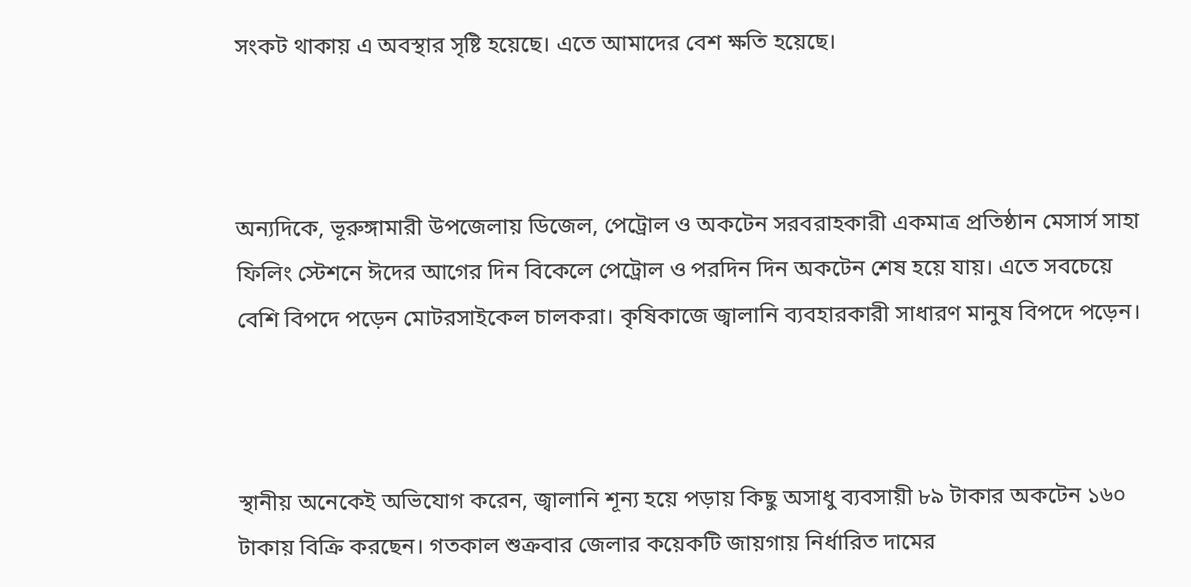সংকট থাকায় এ অবস্থার সৃষ্টি হয়েছে। এতে আমাদের বেশ ক্ষতি হয়েছে।



অন্যদিকে, ভূরুঙ্গামারী উপজেলায় ডিজেল, পেট্রোল ও অকটেন সরবরাহকারী একমাত্র প্রতিষ্ঠান মেসার্স সাহা ফিলিং স্টেশনে ঈদের আগের দিন বিকেলে পেট্রোল ও পরদিন দিন অকটেন শেষ হয়ে যায়। এতে সবচেয়ে বেশি বিপদে পড়েন মোটরসাইকেল চালকরা। কৃষিকাজে জ্বালানি ব্যবহারকারী সাধারণ মানুষ বিপদে পড়েন।



স্থানীয় অনেকেই অভিযোগ করেন, জ্বালানি শূন্য হয়ে পড়ায় কিছু অসাধু ব্যবসায়ী ৮৯ টাকার অকটেন ১৬০ টাকায় বিক্রি করছেন। গতকাল শুক্রবার জেলার কয়েকটি জায়গায় নির্ধারিত দামের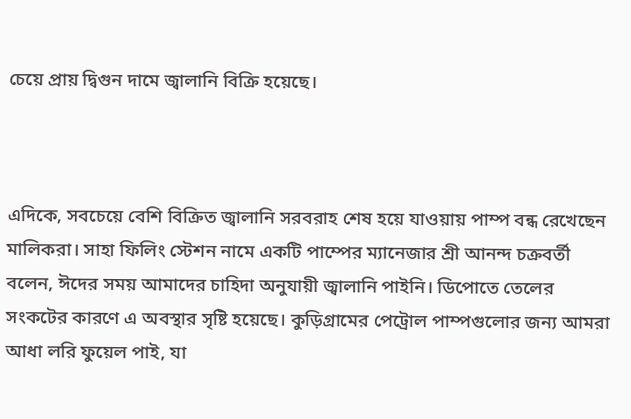চেয়ে প্রায় দ্বিগুন দামে জ্বালানি বিক্রি হয়েছে।



এদিকে, সবচেয়ে বেশি বিক্রিত জ্বালানি সরবরাহ শেষ হয়ে যাওয়ায় পাম্প বন্ধ রেখেছেন মালিকরা। সাহা ফিলিং স্টেশন নামে একটি পাম্পের ম্যানেজার শ্রী আনন্দ চক্রবর্তী বলেন, ঈদের সময় আমাদের চাহিদা অনুযায়ী জ্বালানি পাইনি। ডিপোতে তেলের সংকটের কারণে এ অবস্থার সৃষ্টি হয়েছে। কুড়িগ্রামের পেট্রোল পাম্পগুলোর জন্য আমরা আধা লরি ফুয়েল পাই, যা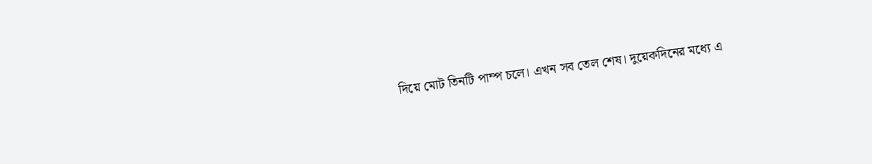দিয়ে মোট তিনটি পাম্প চলে। এখন সব তেল শেষ। দুয়েকদিনের মধ্যে এ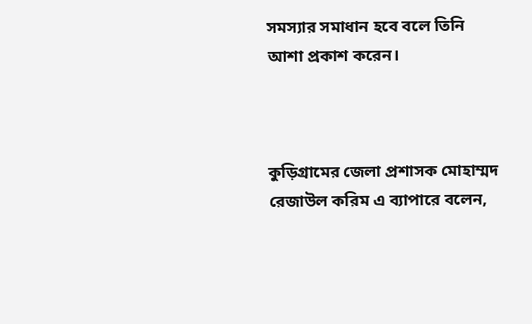সমস্যার সমাধান হবে বলে তিনি আশা প্রকাশ করেন।



কুড়িগ্রামের জেলা প্রশাসক মোহাম্মদ রেজাউল করিম এ ব্যাপারে বলেন,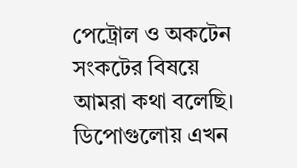পেট্রোল ও অকটেন সংকটের বিষয়ে আমরা কথা বলেছি। ডিপোগুলোয় এখন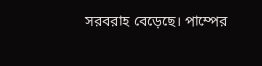সরবরাহ বেড়েছে। পাম্পের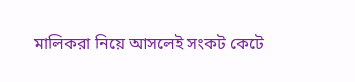মালিকরা নিয়ে আসলেই সংকট কেটে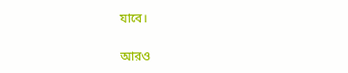যাবে।

আরও